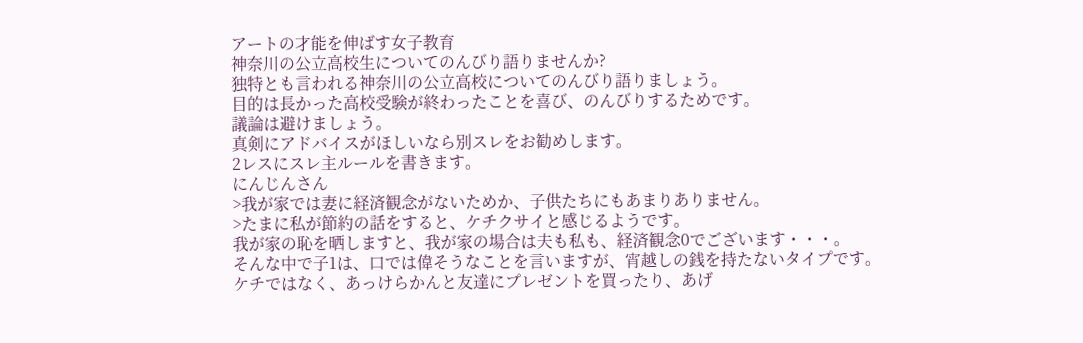アートの才能を伸ばす女子教育
神奈川の公立高校生についてのんびり語りませんか?
独特とも言われる神奈川の公立高校についてのんびり語りましょう。
目的は長かった高校受験が終わったことを喜び、のんびりするためです。
議論は避けましょう。
真剣にアドバイスがほしいなら別スレをお勧めします。
2レスにスレ主ルールを書きます。
にんじんさん
>我が家では妻に経済観念がないためか、子供たちにもあまりありません。
>たまに私が節約の話をすると、ケチクサイと感じるようです。
我が家の恥を晒しますと、我が家の場合は夫も私も、経済観念0でございます・・・。
そんな中で子1は、口では偉そうなことを言いますが、宵越しの銭を持たないタイプです。
ケチではなく、あっけらかんと友達にプレゼントを買ったり、あげ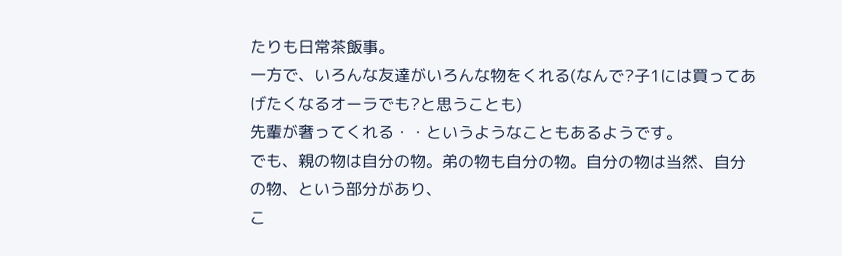たりも日常茶飯事。
一方で、いろんな友達がいろんな物をくれる(なんで?子1には買ってあげたくなるオーラでも?と思うことも)
先輩が奢ってくれる・・というようなこともあるようです。
でも、親の物は自分の物。弟の物も自分の物。自分の物は当然、自分の物、という部分があり、
こ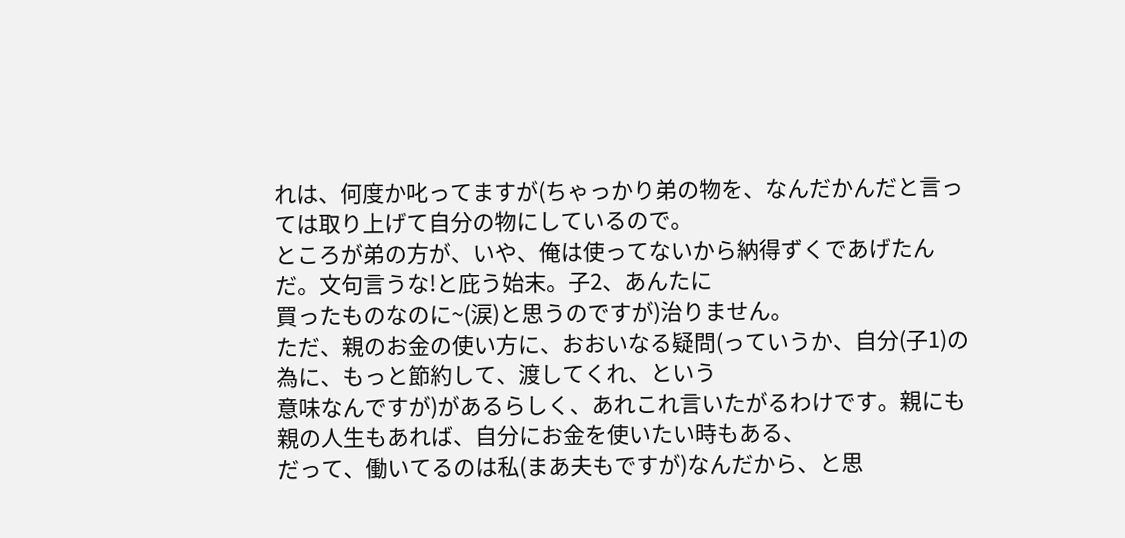れは、何度か叱ってますが(ちゃっかり弟の物を、なんだかんだと言っては取り上げて自分の物にしているので。
ところが弟の方が、いや、俺は使ってないから納得ずくであげたんだ。文句言うな!と庇う始末。子2、あんたに
買ったものなのに~(涙)と思うのですが)治りません。
ただ、親のお金の使い方に、おおいなる疑問(っていうか、自分(子1)の為に、もっと節約して、渡してくれ、という
意味なんですが)があるらしく、あれこれ言いたがるわけです。親にも親の人生もあれば、自分にお金を使いたい時もある、
だって、働いてるのは私(まあ夫もですが)なんだから、と思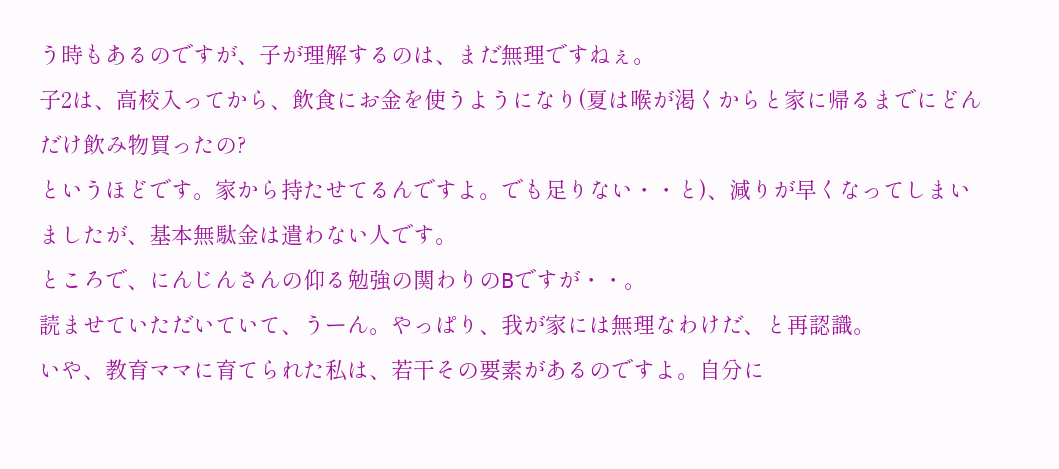う時もあるのですが、子が理解するのは、まだ無理ですねぇ。
子2は、高校入ってから、飲食にお金を使うようになり(夏は喉が渇くからと家に帰るまでにどんだけ飲み物買ったの?
というほどです。家から持たせてるんですよ。でも足りない・・と)、減りが早くなってしまいましたが、基本無駄金は遣わない人です。
ところで、にんじんさんの仰る勉強の関わりのBですが・・。
読ませていただいていて、うーん。やっぱり、我が家には無理なわけだ、と再認識。
いや、教育ママに育てられた私は、若干その要素があるのですよ。自分に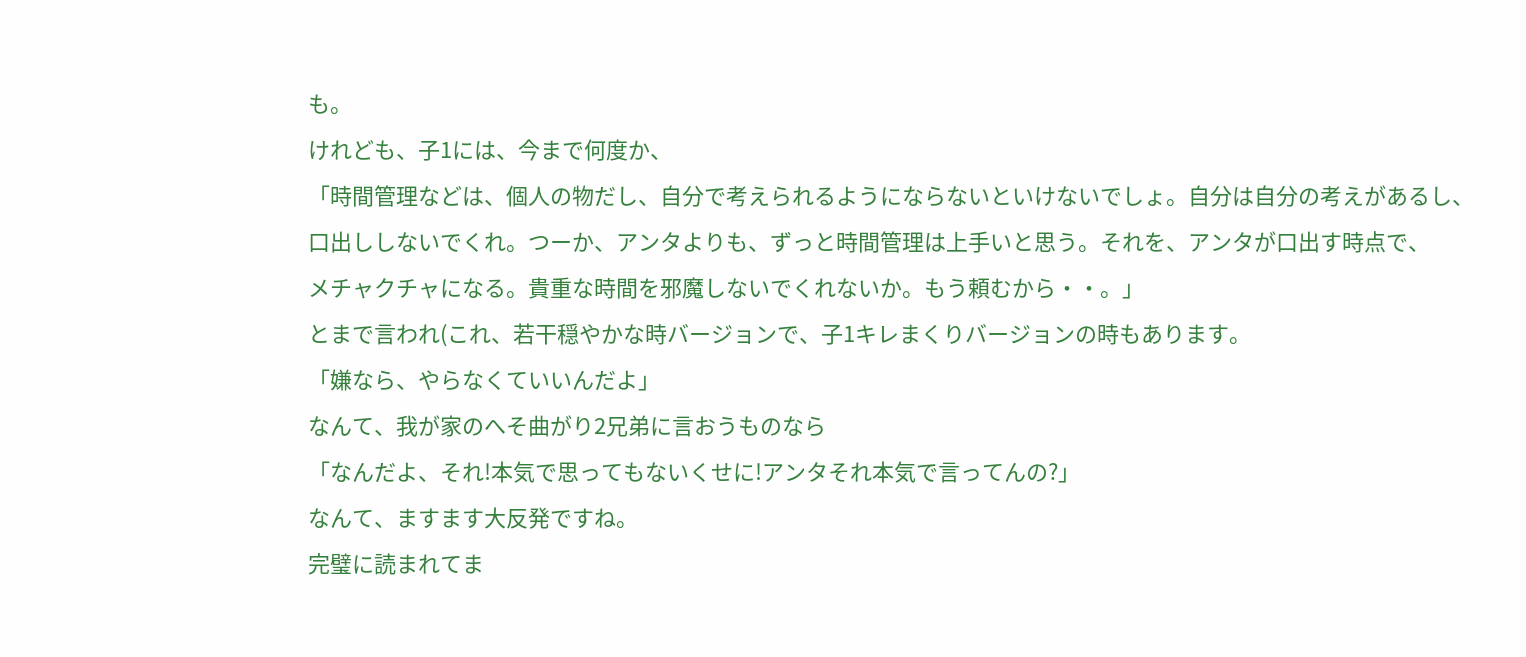も。
けれども、子1には、今まで何度か、
「時間管理などは、個人の物だし、自分で考えられるようにならないといけないでしょ。自分は自分の考えがあるし、
口出ししないでくれ。つーか、アンタよりも、ずっと時間管理は上手いと思う。それを、アンタが口出す時点で、
メチャクチャになる。貴重な時間を邪魔しないでくれないか。もう頼むから・・。」
とまで言われ(これ、若干穏やかな時バージョンで、子1キレまくりバージョンの時もあります。
「嫌なら、やらなくていいんだよ」
なんて、我が家のへそ曲がり2兄弟に言おうものなら
「なんだよ、それ!本気で思ってもないくせに!アンタそれ本気で言ってんの?」
なんて、ますます大反発ですね。
完璧に読まれてま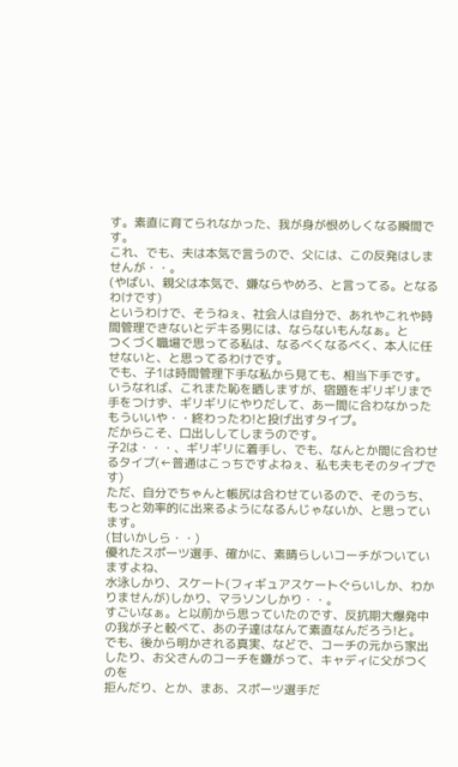す。素直に育てられなかった、我が身が恨めしくなる瞬間です。
これ、でも、夫は本気で言うので、父には、この反発はしませんが・・。
(やばい、親父は本気で、嫌ならやめろ、と言ってる。となるわけです)
というわけで、そうねぇ、社会人は自分で、あれやこれや時間管理できないとデキる男には、ならないもんなぁ。と
つくづく職場で思ってる私は、なるべくなるべく、本人に任せないと、と思ってるわけです。
でも、子1は時間管理下手な私から見ても、相当下手です。
いうなれば、これまた恥を晒しますが、宿題をギリギリまで手をつけず、ギリギリにやりだして、あー間に合わなかった
もういいや・・終わったわ!と投げ出すタイプ。
だからこそ、口出ししてしまうのです。
子2は・・・、ギリギリに着手し、でも、なんとか間に合わせるタイプ(←普通はこっちですよねぇ、私も夫もそのタイプです)
ただ、自分でちゃんと帳尻は合わせているので、そのうち、もっと効率的に出来るようになるんじゃないか、と思っています。
(甘いかしら・・)
優れたスポーツ選手、確かに、素晴らしいコーチがついていますよね、
水泳しかり、スケート(フィギュアスケートぐらいしか、わかりませんが)しかり、マラソンしかり・・。
すごいなぁ。と以前から思っていたのです、反抗期大爆発中の我が子と較べて、あの子達はなんて素直なんだろう!と。
でも、後から明かされる真実、などで、コーチの元から家出したり、お父さんのコーチを嫌がって、キャディに父がつくのを
拒んだり、とか、まあ、スポーツ選手だ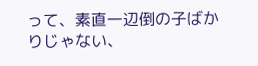って、素直一辺倒の子ばかりじゃない、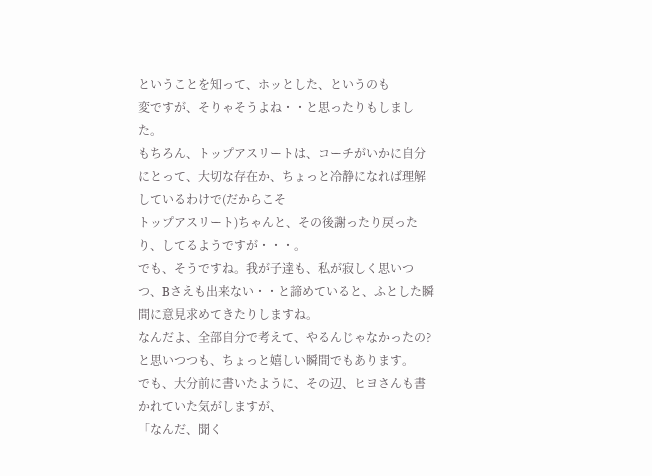ということを知って、ホッとした、というのも
変ですが、そりゃそうよね・・と思ったりもしました。
もちろん、トップアスリートは、コーチがいかに自分にとって、大切な存在か、ちょっと冷静になれば理解しているわけで(だからこそ
トップアスリート)ちゃんと、その後謝ったり戻ったり、してるようですが・・・。
でも、そうですね。我が子達も、私が寂しく思いつつ、Bさえも出来ない・・と諦めていると、ふとした瞬間に意見求めてきたりしますね。
なんだよ、全部自分で考えて、やるんじゃなかったの?と思いつつも、ちょっと嬉しい瞬間でもあります。
でも、大分前に書いたように、その辺、ヒヨさんも書かれていた気がしますが、
「なんだ、聞く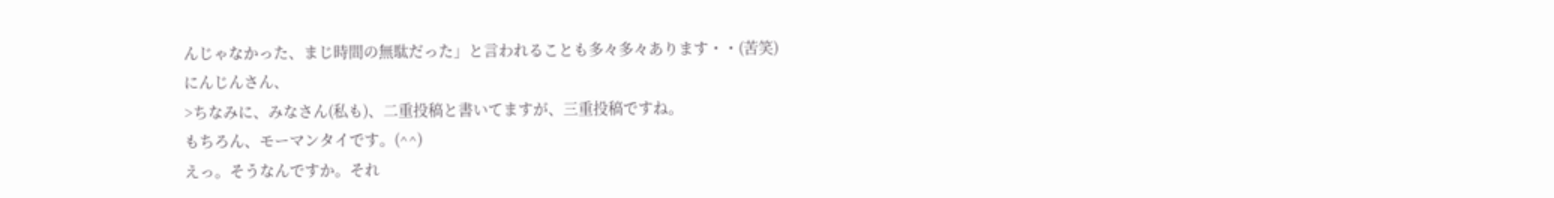んじゃなかった、まじ時間の無駄だった」と言われることも多々多々あります・・(苦笑)
にんじんさん、
>ちなみに、みなさん(私も)、二重投稿と書いてますが、三重投稿ですね。
もちろん、モーマンタイです。(^^)
えっ。そうなんですか。それ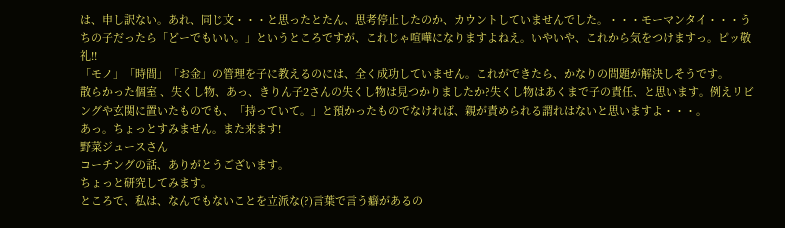は、申し訳ない。あれ、同じ文・・・と思ったとたん、思考停止したのか、カウントしていませんでした。・・・モーマンタイ・・・うちの子だったら「どーでもいい。」というところですが、これじゃ喧嘩になりますよねえ。いやいや、これから気をつけますっ。ピッ敬礼!!
「モノ」「時間」「お金」の管理を子に教えるのには、全く成功していません。これができたら、かなりの問題が解決しそうです。
散らかった個室 、失くし物、あっ、きりん子2さんの失くし物は見つかりましたか?失くし物はあくまで子の責任、と思います。例えリビングや玄関に置いたものでも、「持っていて。」と預かったものでなければ、親が責められる謂れはないと思いますよ・・・。
あっ。ちょっとすみません。また来ます!
野菜ジュースさん
コーチングの話、ありがとうございます。
ちょっと研究してみます。
ところで、私は、なんでもないことを立派な(?)言葉で言う癖があるの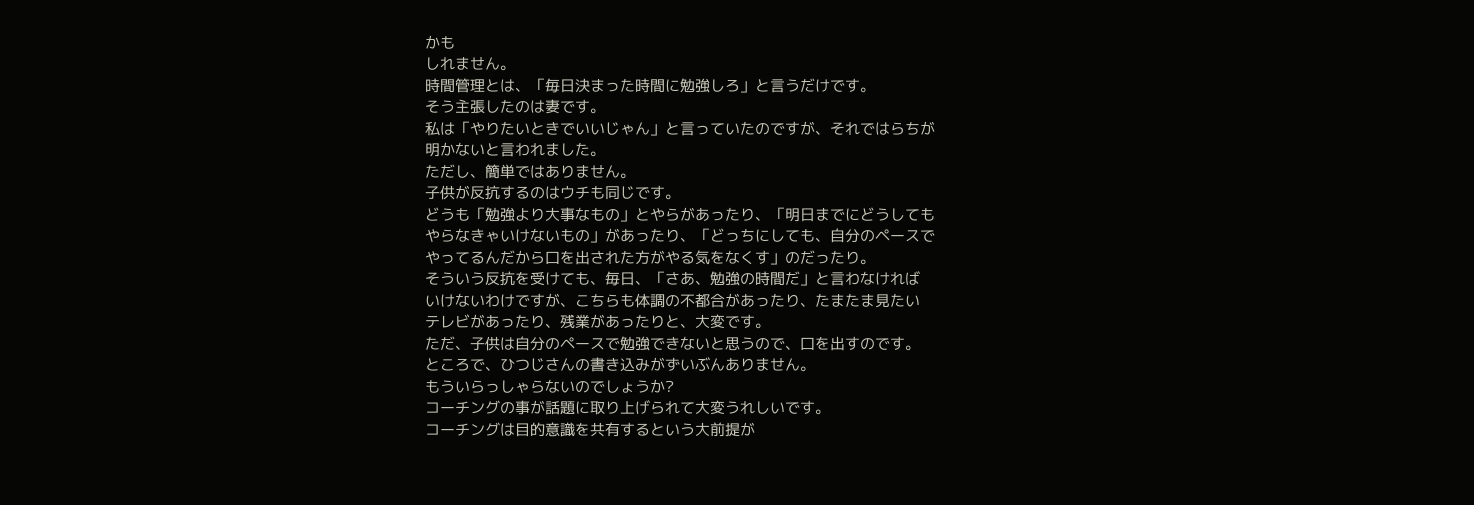かも
しれません。
時間管理とは、「毎日決まった時間に勉強しろ」と言うだけです。
そう主張したのは妻です。
私は「やりたいときでいいじゃん」と言っていたのですが、それではらちが
明かないと言われました。
ただし、簡単ではありません。
子供が反抗するのはウチも同じです。
どうも「勉強より大事なもの」とやらがあったり、「明日までにどうしても
やらなきゃいけないもの」があったり、「どっちにしても、自分のペースで
やってるんだから口を出された方がやる気をなくす」のだったり。
そういう反抗を受けても、毎日、「さあ、勉強の時間だ」と言わなければ
いけないわけですが、こちらも体調の不都合があったり、たまたま見たい
テレビがあったり、残業があったりと、大変です。
ただ、子供は自分のペースで勉強できないと思うので、口を出すのです。
ところで、ひつじさんの書き込みがずいぶんありません。
もういらっしゃらないのでしょうか?
コーチングの事が話題に取り上げられて大変うれしいです。
コーチングは目的意識を共有するという大前提が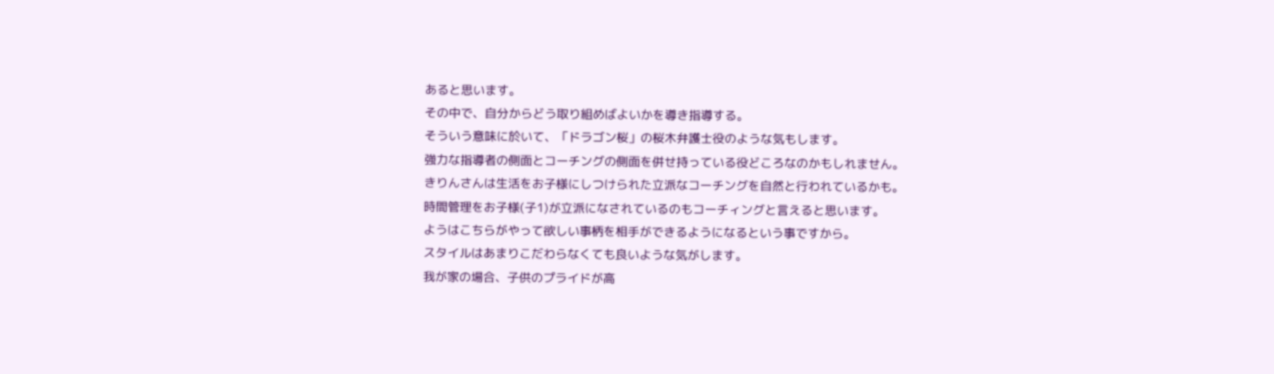あると思います。
その中で、自分からどう取り組めばよいかを導き指導する。
そういう意味に於いて、「ドラゴン桜」の桜木弁護士役のような気もします。
強力な指導者の側面とコーチングの側面を併せ持っている役どころなのかもしれません。
きりんさんは生活をお子様にしつけられた立派なコーチングを自然と行われているかも。
時間管理をお子様(子1)が立派になされているのもコーチィングと言えると思います。
ようはこちらがやって欲しい事柄を相手ができるようになるという事ですから。
スタイルはあまりこだわらなくても良いような気がします。
我が家の場合、子供のプライドが高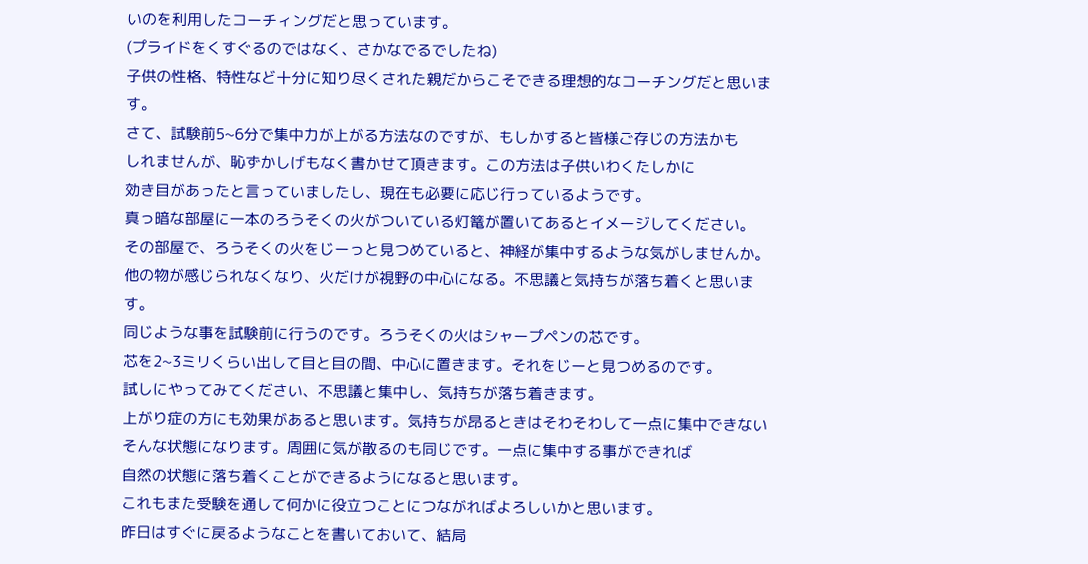いのを利用したコーチィングだと思っています。
(プライドをくすぐるのではなく、さかなでるでしたね)
子供の性格、特性など十分に知り尽くされた親だからこそできる理想的なコーチングだと思います。
さて、試験前5~6分で集中力が上がる方法なのですが、もしかすると皆様ご存じの方法かも
しれませんが、恥ずかしげもなく書かせて頂きます。この方法は子供いわくたしかに
効き目があったと言っていましたし、現在も必要に応じ行っているようです。
真っ暗な部屋に一本のろうそくの火がついている灯篭が置いてあるとイメージしてください。
その部屋で、ろうそくの火をじーっと見つめていると、神経が集中するような気がしませんか。
他の物が感じられなくなり、火だけが視野の中心になる。不思議と気持ちが落ち着くと思います。
同じような事を試験前に行うのです。ろうそくの火はシャープペンの芯です。
芯を2~3ミリくらい出して目と目の間、中心に置きます。それをじーと見つめるのです。
試しにやってみてください、不思議と集中し、気持ちが落ち着きます。
上がり症の方にも効果があると思います。気持ちが昂るときはそわそわして一点に集中できない
そんな状態になります。周囲に気が散るのも同じです。一点に集中する事ができれば
自然の状態に落ち着くことができるようになると思います。
これもまた受験を通して何かに役立つことにつながればよろしいかと思います。
昨日はすぐに戻るようなことを書いておいて、結局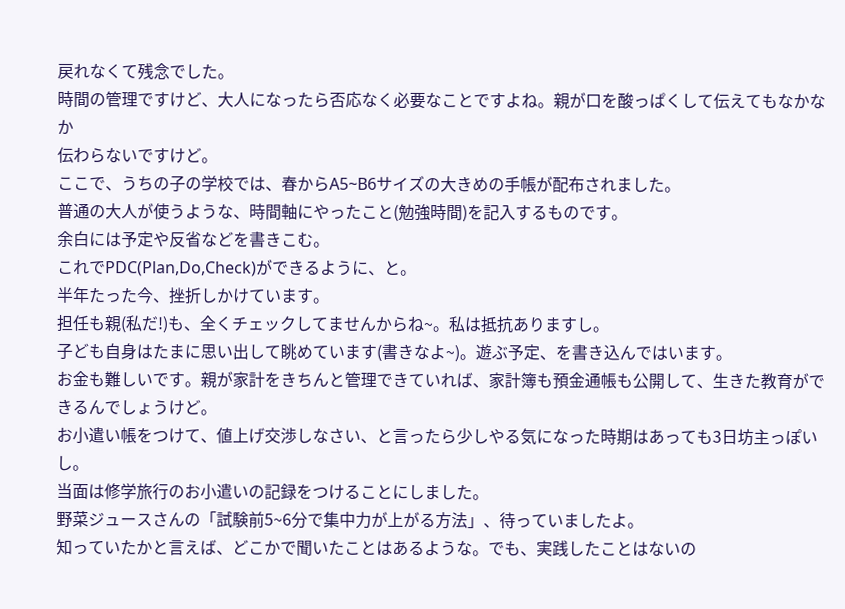戻れなくて残念でした。
時間の管理ですけど、大人になったら否応なく必要なことですよね。親が口を酸っぱくして伝えてもなかなか
伝わらないですけど。
ここで、うちの子の学校では、春からA5~B6サイズの大きめの手帳が配布されました。
普通の大人が使うような、時間軸にやったこと(勉強時間)を記入するものです。
余白には予定や反省などを書きこむ。
これでPDC(Plan,Do,Check)ができるように、と。
半年たった今、挫折しかけています。
担任も親(私だ!)も、全くチェックしてませんからね~。私は抵抗ありますし。
子ども自身はたまに思い出して眺めています(書きなよ~)。遊ぶ予定、を書き込んではいます。
お金も難しいです。親が家計をきちんと管理できていれば、家計簿も預金通帳も公開して、生きた教育ができるんでしょうけど。
お小遣い帳をつけて、値上げ交渉しなさい、と言ったら少しやる気になった時期はあっても3日坊主っぽいし。
当面は修学旅行のお小遣いの記録をつけることにしました。
野菜ジュースさんの「試験前5~6分で集中力が上がる方法」、待っていましたよ。
知っていたかと言えば、どこかで聞いたことはあるような。でも、実践したことはないの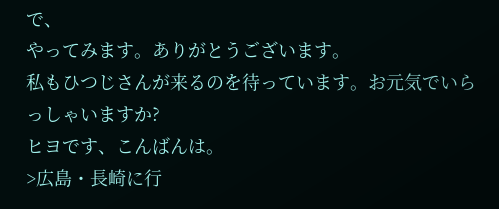で、
やってみます。ありがとうございます。
私もひつじさんが来るのを待っています。お元気でいらっしゃいますか?
ヒヨです、こんばんは。
>広島・長崎に行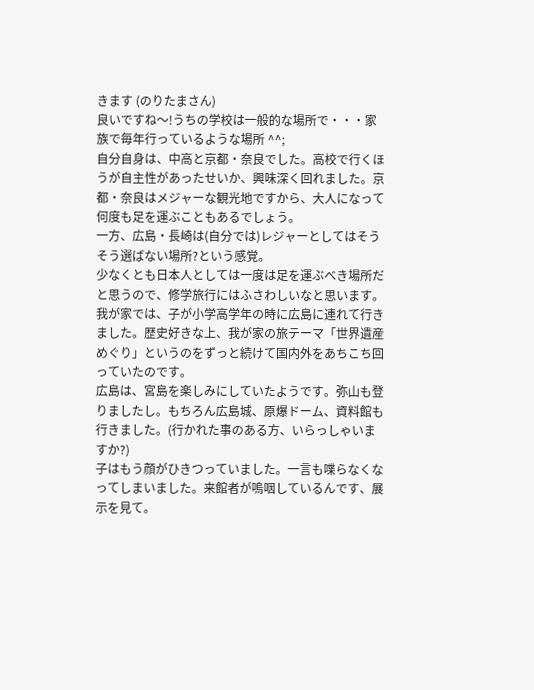きます (のりたまさん)
良いですね〜!うちの学校は一般的な場所で・・・家族で毎年行っているような場所 ^^;
自分自身は、中高と京都・奈良でした。高校で行くほうが自主性があったせいか、興味深く回れました。京都・奈良はメジャーな観光地ですから、大人になって何度も足を運ぶこともあるでしょう。
一方、広島・長崎は(自分では)レジャーとしてはそうそう選ばない場所?という感覚。
少なくとも日本人としては一度は足を運ぶべき場所だと思うので、修学旅行にはふさわしいなと思います。
我が家では、子が小学高学年の時に広島に連れて行きました。歴史好きな上、我が家の旅テーマ「世界遺産めぐり」というのをずっと続けて国内外をあちこち回っていたのです。
広島は、宮島を楽しみにしていたようです。弥山も登りましたし。もちろん広島城、原爆ドーム、資料館も行きました。(行かれた事のある方、いらっしゃいますか?)
子はもう顔がひきつっていました。一言も喋らなくなってしまいました。来館者が嗚咽しているんです、展示を見て。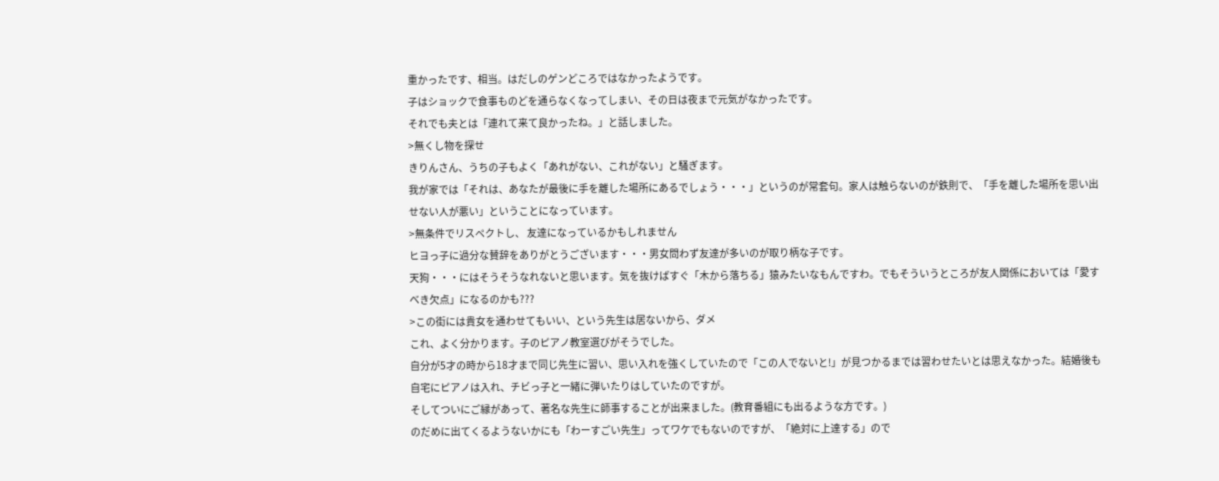重かったです、相当。はだしのゲンどころではなかったようです。
子はショックで食事ものどを通らなくなってしまい、その日は夜まで元気がなかったです。
それでも夫とは「連れて来て良かったね。」と話しました。
>無くし物を探せ
きりんさん、うちの子もよく「あれがない、これがない」と騒ぎます。
我が家では「それは、あなたが最後に手を離した場所にあるでしょう・・・」というのが常套句。家人は触らないのが鉄則で、「手を離した場所を思い出せない人が悪い」ということになっています。
>無条件でリスペクトし、 友達になっているかもしれません
ヒヨっ子に過分な賛辞をありがとうございます・・・男女問わず友達が多いのが取り柄な子です。
天狗・・・にはそうそうなれないと思います。気を抜けばすぐ「木から落ちる」猿みたいなもんですわ。でもそういうところが友人関係においては「愛すべき欠点」になるのかも???
>この街には貴女を通わせてもいい、という先生は居ないから、ダメ
これ、よく分かります。子のピアノ教室選びがそうでした。
自分が5才の時から18才まで同じ先生に習い、思い入れを強くしていたので「この人でないと!」が見つかるまでは習わせたいとは思えなかった。結婚後も自宅にピアノは入れ、チビっ子と一緒に弾いたりはしていたのですが。
そしてついにご縁があって、著名な先生に師事することが出来ました。(教育番組にも出るような方です。)
のだめに出てくるようないかにも「わーすごい先生」ってワケでもないのですが、「絶対に上達する」ので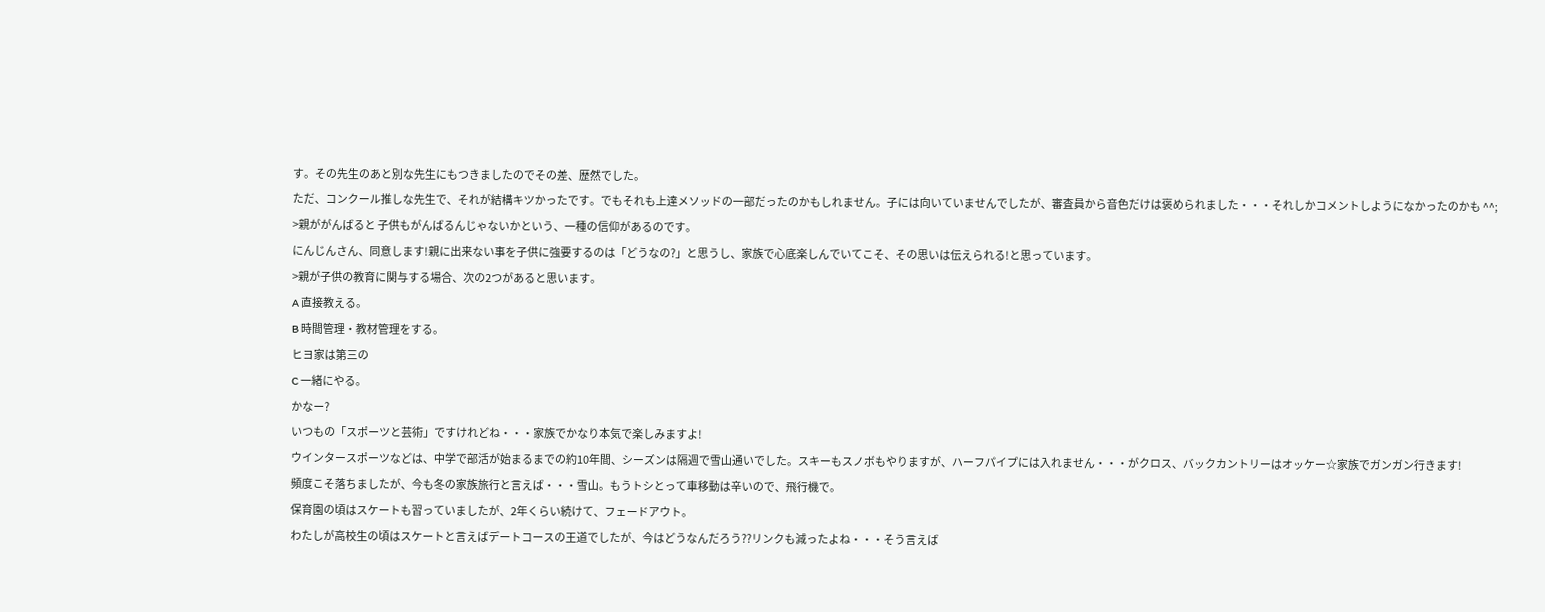す。その先生のあと別な先生にもつきましたのでその差、歴然でした。
ただ、コンクール推しな先生で、それが結構キツかったです。でもそれも上達メソッドの一部だったのかもしれません。子には向いていませんでしたが、審査員から音色だけは褒められました・・・それしかコメントしようになかったのかも ^^;
>親ががんばると 子供もがんばるんじゃないかという、一種の信仰があるのです。
にんじんさん、同意します!親に出来ない事を子供に強要するのは「どうなの?」と思うし、家族で心底楽しんでいてこそ、その思いは伝えられる!と思っています。
>親が子供の教育に関与する場合、次の2つがあると思います。
A 直接教える。
B 時間管理・教材管理をする。
ヒヨ家は第三の
C 一緒にやる。
かなー?
いつもの「スポーツと芸術」ですけれどね・・・家族でかなり本気で楽しみますよ!
ウインタースポーツなどは、中学で部活が始まるまでの約10年間、シーズンは隔週で雪山通いでした。スキーもスノボもやりますが、ハーフパイプには入れません・・・がクロス、バックカントリーはオッケー☆家族でガンガン行きます!
頻度こそ落ちましたが、今も冬の家族旅行と言えば・・・雪山。もうトシとって車移動は辛いので、飛行機で。
保育園の頃はスケートも習っていましたが、2年くらい続けて、フェードアウト。
わたしが高校生の頃はスケートと言えばデートコースの王道でしたが、今はどうなんだろう??リンクも減ったよね・・・そう言えば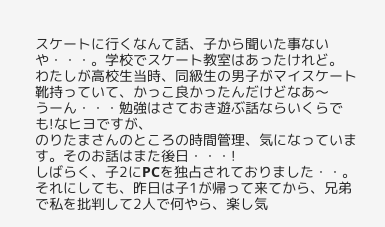スケートに行くなんて話、子から聞いた事ないや・・・。学校でスケート教室はあったけれど。
わたしが高校生当時、同級生の男子がマイスケート靴持っていて、かっこ良かったんだけどなあ〜
うーん・・・勉強はさておき遊ぶ話ならいくらでも!なヒヨですが、
のりたまさんのところの時間管理、気になっています。そのお話はまた後日・・・!
しばらく、子2にPCを独占されておりました・・。
それにしても、昨日は子1が帰って来てから、兄弟で私を批判して2人で何やら、楽し気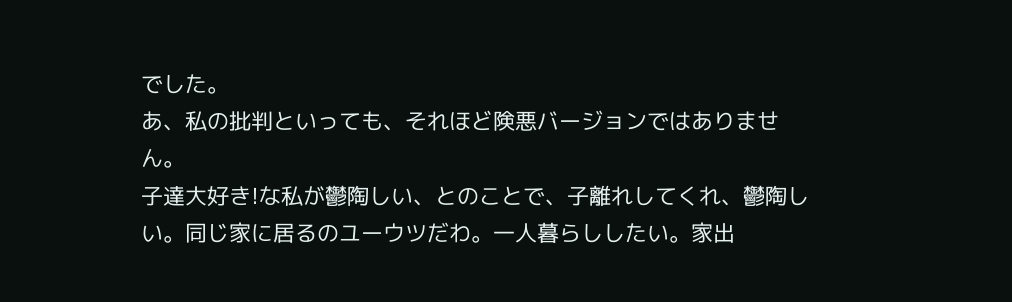でした。
あ、私の批判といっても、それほど険悪バージョンではありません。
子達大好き!な私が鬱陶しい、とのことで、子離れしてくれ、鬱陶しい。同じ家に居るのユーウツだわ。一人暮らししたい。家出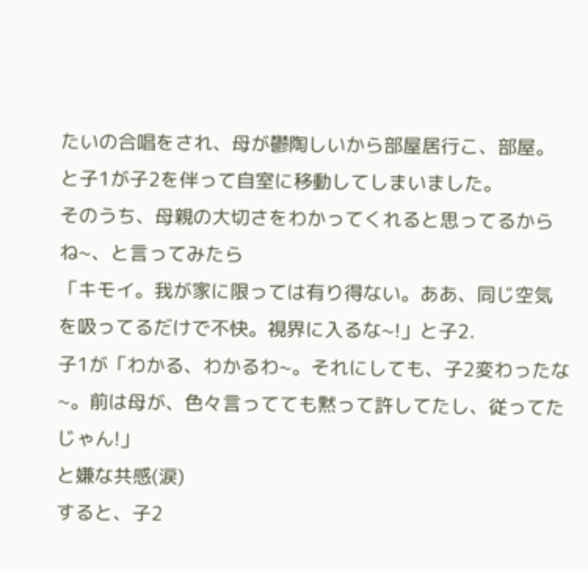たいの合唱をされ、母が鬱陶しいから部屋居行こ、部屋。と子1が子2を伴って自室に移動してしまいました。
そのうち、母親の大切さをわかってくれると思ってるからね~、と言ってみたら
「キモイ。我が家に限っては有り得ない。ああ、同じ空気を吸ってるだけで不快。視界に入るな~!」と子2.
子1が「わかる、わかるわ~。それにしても、子2変わったな~。前は母が、色々言ってても黙って許してたし、従ってたじゃん!」
と嫌な共感(涙)
すると、子2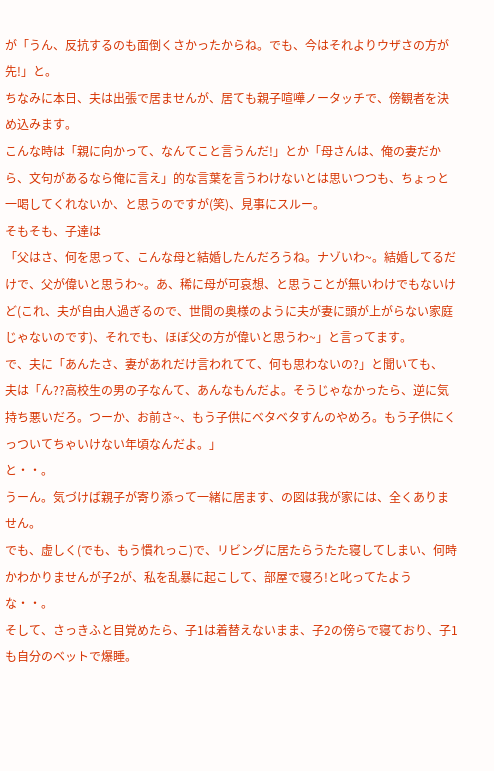が「うん、反抗するのも面倒くさかったからね。でも、今はそれよりウザさの方が先!」と。
ちなみに本日、夫は出張で居ませんが、居ても親子喧嘩ノータッチで、傍観者を決め込みます。
こんな時は「親に向かって、なんてこと言うんだ!」とか「母さんは、俺の妻だから、文句があるなら俺に言え」的な言葉を言うわけないとは思いつつも、ちょっと一喝してくれないか、と思うのですが(笑)、見事にスルー。
そもそも、子達は
「父はさ、何を思って、こんな母と結婚したんだろうね。ナゾいわ~。結婚してるだけで、父が偉いと思うわ~。あ、稀に母が可哀想、と思うことが無いわけでもないけど(これ、夫が自由人過ぎるので、世間の奥様のように夫が妻に頭が上がらない家庭じゃないのです)、それでも、ほぼ父の方が偉いと思うわ~」と言ってます。
で、夫に「あんたさ、妻があれだけ言われてて、何も思わないの?」と聞いても、
夫は「ん??高校生の男の子なんて、あんなもんだよ。そうじゃなかったら、逆に気持ち悪いだろ。つーか、お前さ~、もう子供にベタベタすんのやめろ。もう子供にくっついてちゃいけない年頃なんだよ。」
と・・。
うーん。気づけば親子が寄り添って一緒に居ます、の図は我が家には、全くありません。
でも、虚しく(でも、もう慣れっこ)で、リビングに居たらうたた寝してしまい、何時かわかりませんが子2が、私を乱暴に起こして、部屋で寝ろ!と叱ってたような・・。
そして、さっきふと目覚めたら、子1は着替えないまま、子2の傍らで寝ており、子1も自分のベットで爆睡。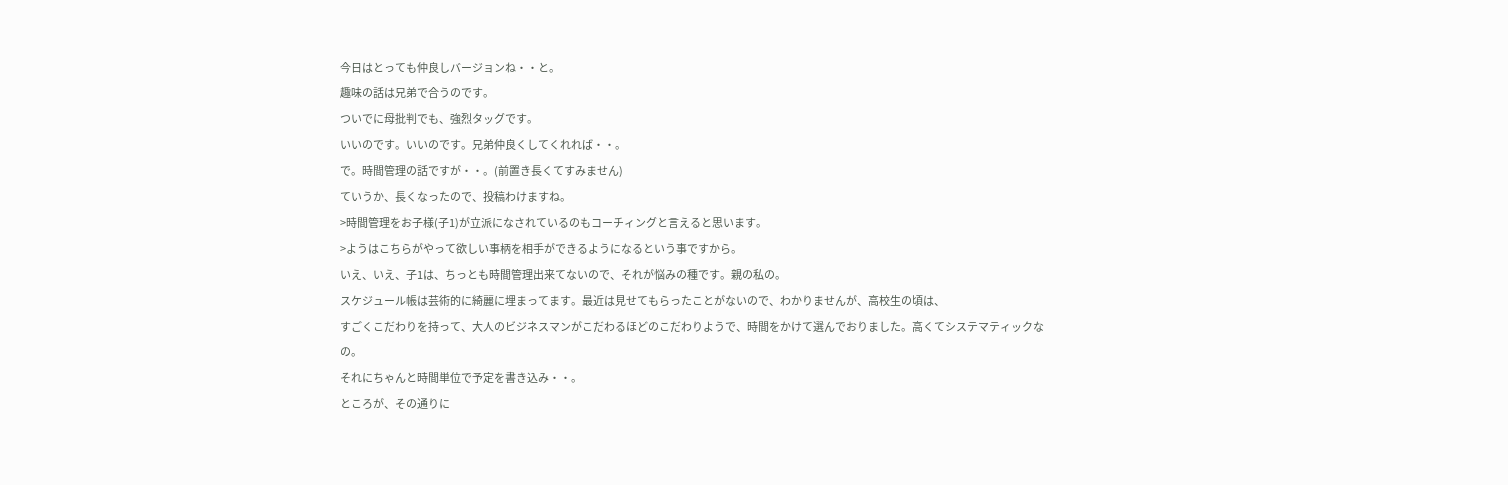今日はとっても仲良しバージョンね・・と。
趣味の話は兄弟で合うのです。
ついでに母批判でも、強烈タッグです。
いいのです。いいのです。兄弟仲良くしてくれれば・・。
で。時間管理の話ですが・・。(前置き長くてすみません)
ていうか、長くなったので、投稿わけますね。
>時間管理をお子様(子1)が立派になされているのもコーチィングと言えると思います。
>ようはこちらがやって欲しい事柄を相手ができるようになるという事ですから。
いえ、いえ、子1は、ちっとも時間管理出来てないので、それが悩みの種です。親の私の。
スケジュール帳は芸術的に綺麗に埋まってます。最近は見せてもらったことがないので、わかりませんが、高校生の頃は、
すごくこだわりを持って、大人のビジネスマンがこだわるほどのこだわりようで、時間をかけて選んでおりました。高くてシステマティックなの。
それにちゃんと時間単位で予定を書き込み・・。
ところが、その通りに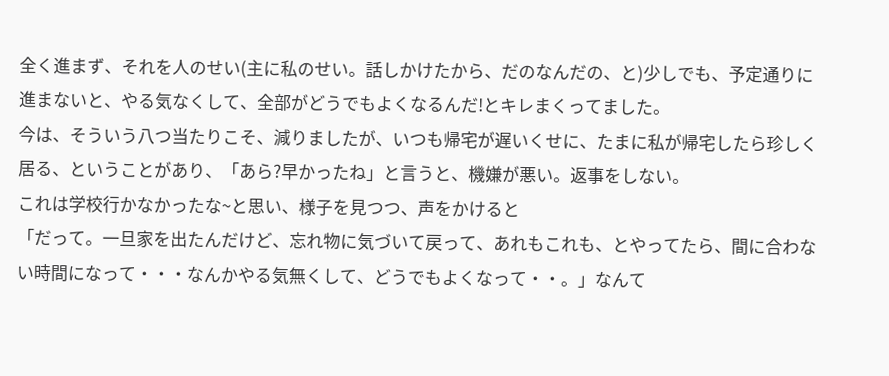全く進まず、それを人のせい(主に私のせい。話しかけたから、だのなんだの、と)少しでも、予定通りに進まないと、やる気なくして、全部がどうでもよくなるんだ!とキレまくってました。
今は、そういう八つ当たりこそ、減りましたが、いつも帰宅が遅いくせに、たまに私が帰宅したら珍しく居る、ということがあり、「あら?早かったね」と言うと、機嫌が悪い。返事をしない。
これは学校行かなかったな~と思い、様子を見つつ、声をかけると
「だって。一旦家を出たんだけど、忘れ物に気づいて戻って、あれもこれも、とやってたら、間に合わない時間になって・・・なんかやる気無くして、どうでもよくなって・・。」なんて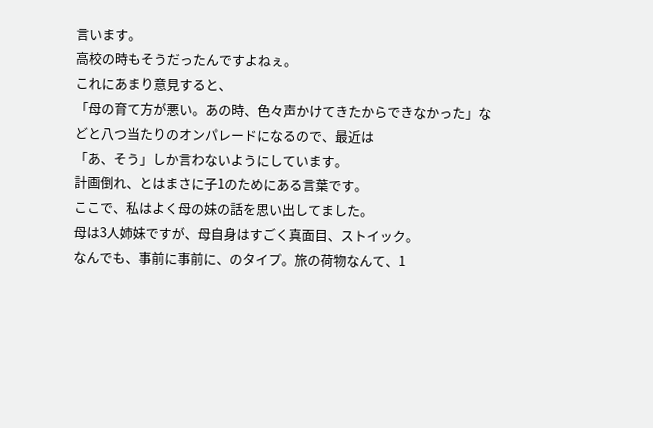言います。
高校の時もそうだったんですよねぇ。
これにあまり意見すると、
「母の育て方が悪い。あの時、色々声かけてきたからできなかった」などと八つ当たりのオンパレードになるので、最近は
「あ、そう」しか言わないようにしています。
計画倒れ、とはまさに子1のためにある言葉です。
ここで、私はよく母の妹の話を思い出してました。
母は3人姉妹ですが、母自身はすごく真面目、ストイック。
なんでも、事前に事前に、のタイプ。旅の荷物なんて、1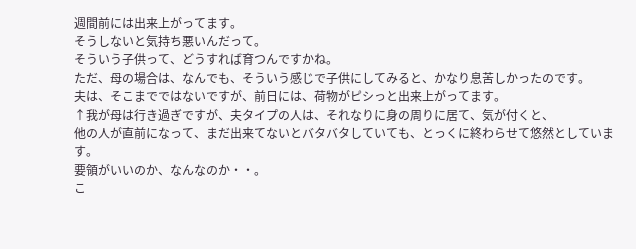週間前には出来上がってます。
そうしないと気持ち悪いんだって。
そういう子供って、どうすれば育つんですかね。
ただ、母の場合は、なんでも、そういう感じで子供にしてみると、かなり息苦しかったのです。
夫は、そこまでではないですが、前日には、荷物がピシっと出来上がってます。
↑我が母は行き過ぎですが、夫タイプの人は、それなりに身の周りに居て、気が付くと、
他の人が直前になって、まだ出来てないとバタバタしていても、とっくに終わらせて悠然としています。
要領がいいのか、なんなのか・・。
こ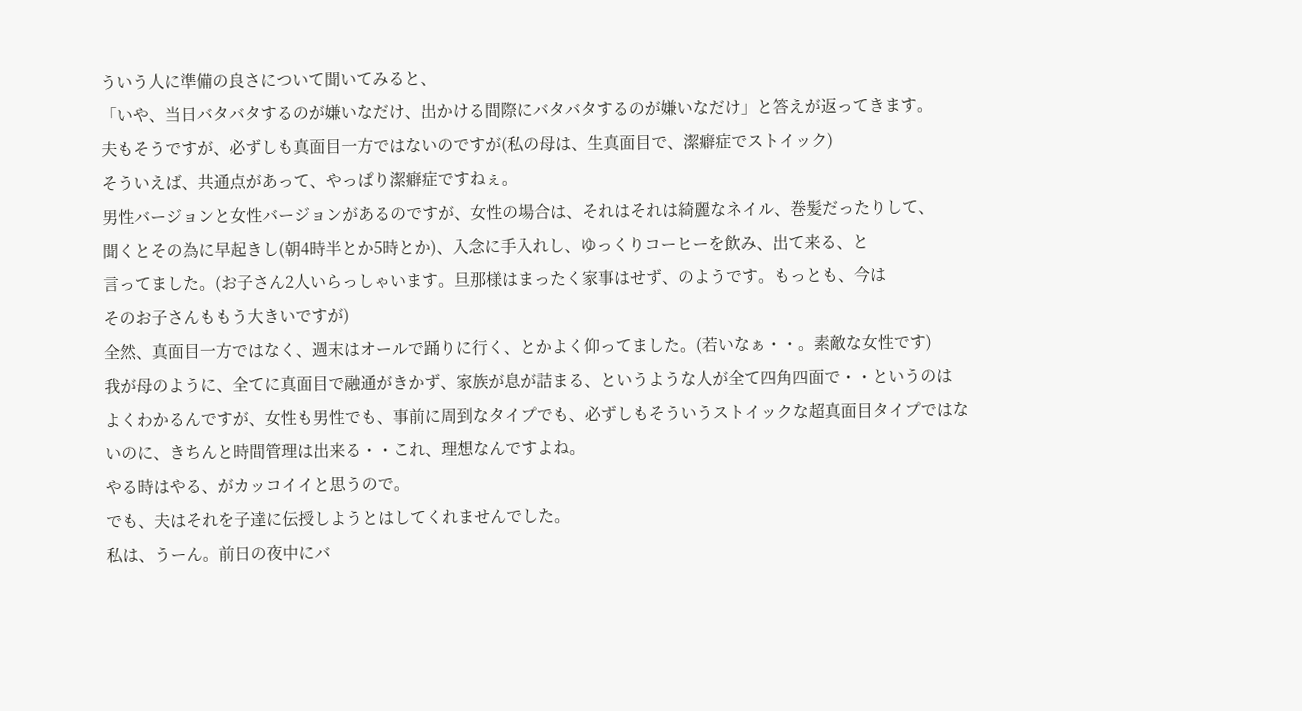ういう人に準備の良さについて聞いてみると、
「いや、当日バタバタするのが嫌いなだけ、出かける間際にバタバタするのが嫌いなだけ」と答えが返ってきます。
夫もそうですが、必ずしも真面目一方ではないのですが(私の母は、生真面目で、潔癖症でストイック)
そういえば、共通点があって、やっぱり潔癖症ですねぇ。
男性バージョンと女性バージョンがあるのですが、女性の場合は、それはそれは綺麗なネイル、巻髪だったりして、
聞くとその為に早起きし(朝4時半とか5時とか)、入念に手入れし、ゆっくりコーヒーを飲み、出て来る、と
言ってました。(お子さん2人いらっしゃいます。旦那様はまったく家事はせず、のようです。もっとも、今は
そのお子さんももう大きいですが)
全然、真面目一方ではなく、週末はオールで踊りに行く、とかよく仰ってました。(若いなぁ・・。素敵な女性です)
我が母のように、全てに真面目で融通がきかず、家族が息が詰まる、というような人が全て四角四面で・・というのは
よくわかるんですが、女性も男性でも、事前に周到なタイプでも、必ずしもそういうストイックな超真面目タイプではないのに、きちんと時間管理は出来る・・これ、理想なんですよね。
やる時はやる、がカッコイイと思うので。
でも、夫はそれを子達に伝授しようとはしてくれませんでした。
私は、うーん。前日の夜中にバ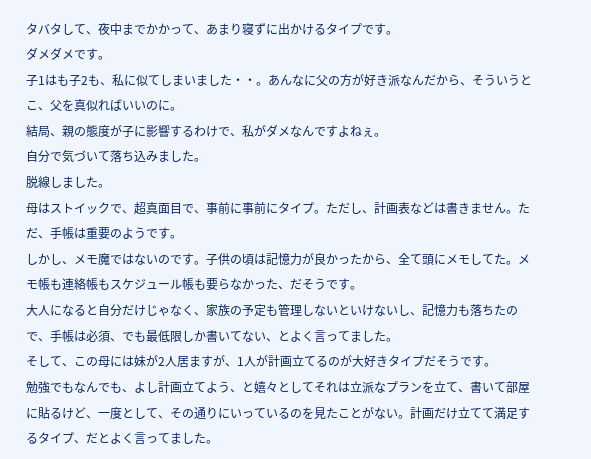タバタして、夜中までかかって、あまり寝ずに出かけるタイプです。
ダメダメです。
子1はも子2も、私に似てしまいました・・。あんなに父の方が好き派なんだから、そういうとこ、父を真似ればいいのに。
結局、親の態度が子に影響するわけで、私がダメなんですよねぇ。
自分で気づいて落ち込みました。
脱線しました。
母はストイックで、超真面目で、事前に事前にタイプ。ただし、計画表などは書きません。ただ、手帳は重要のようです。
しかし、メモ魔ではないのです。子供の頃は記憶力が良かったから、全て頭にメモしてた。メモ帳も連絡帳もスケジュール帳も要らなかった、だそうです。
大人になると自分だけじゃなく、家族の予定も管理しないといけないし、記憶力も落ちたので、手帳は必須、でも最低限しか書いてない、とよく言ってました。
そして、この母には妹が2人居ますが、1人が計画立てるのが大好きタイプだそうです。
勉強でもなんでも、よし計画立てよう、と嬉々としてそれは立派なプランを立て、書いて部屋に貼るけど、一度として、その通りにいっているのを見たことがない。計画だけ立てて満足するタイプ、だとよく言ってました。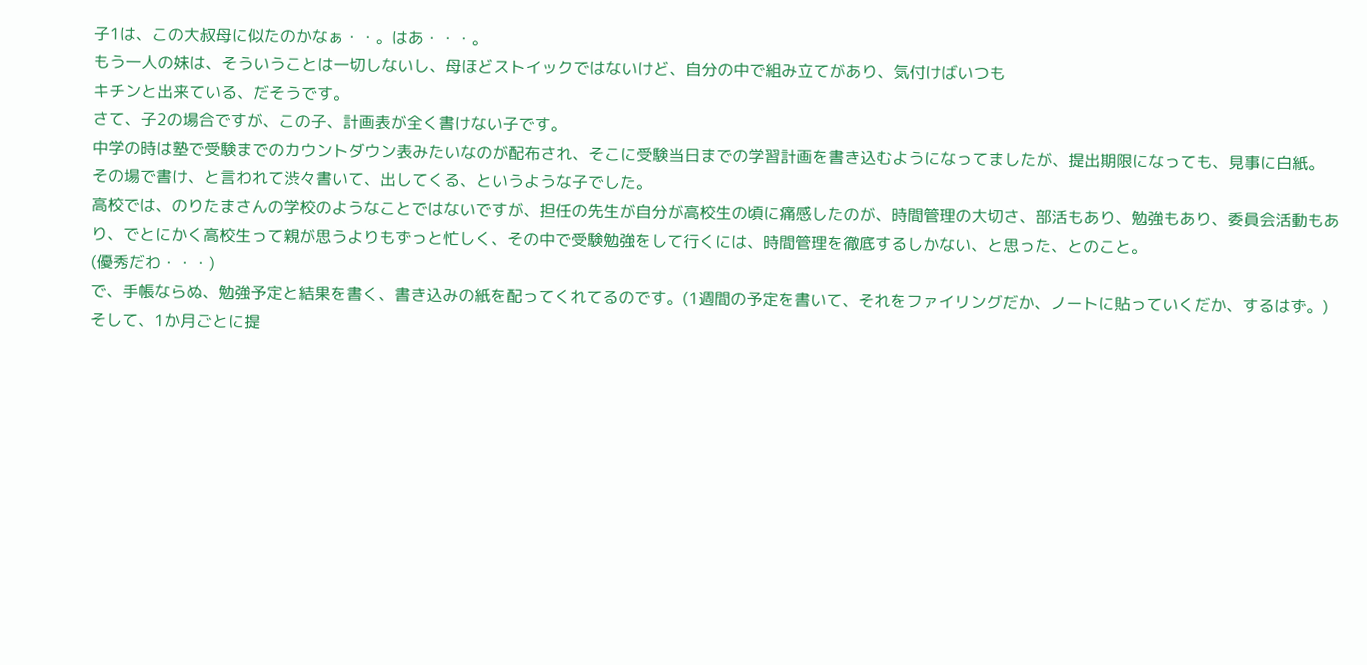子1は、この大叔母に似たのかなぁ・・。はあ・・・。
もう一人の妹は、そういうことは一切しないし、母ほどストイックではないけど、自分の中で組み立てがあり、気付けばいつも
キチンと出来ている、だそうです。
さて、子2の場合ですが、この子、計画表が全く書けない子です。
中学の時は塾で受験までのカウントダウン表みたいなのが配布され、そこに受験当日までの学習計画を書き込むようになってましたが、提出期限になっても、見事に白紙。
その場で書け、と言われて渋々書いて、出してくる、というような子でした。
高校では、のりたまさんの学校のようなことではないですが、担任の先生が自分が高校生の頃に痛感したのが、時間管理の大切さ、部活もあり、勉強もあり、委員会活動もあり、でとにかく高校生って親が思うよりもずっと忙しく、その中で受験勉強をして行くには、時間管理を徹底するしかない、と思った、とのこと。
(優秀だわ・・・)
で、手帳ならぬ、勉強予定と結果を書く、書き込みの紙を配ってくれてるのです。(1週間の予定を書いて、それをファイリングだか、ノートに貼っていくだか、するはず。)そして、1か月ごとに提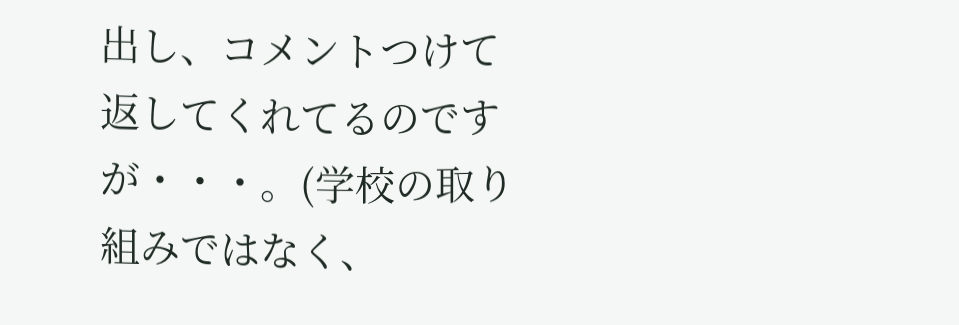出し、コメントつけて返してくれてるのですが・・・。(学校の取り組みではなく、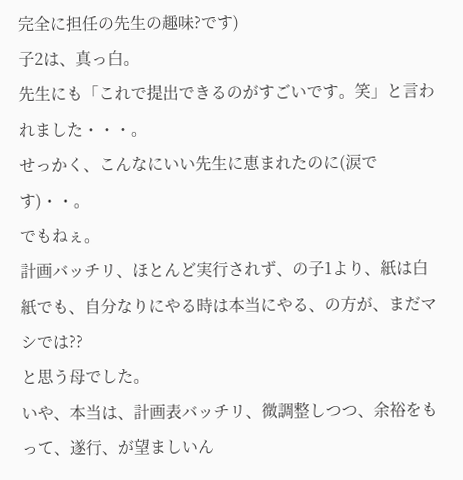完全に担任の先生の趣味?です)
子2は、真っ白。
先生にも「これで提出できるのがすごいです。笑」と言われました・・・。
せっかく、こんなにいい先生に恵まれたのに(涙です)・・。
でもねぇ。
計画バッチリ、ほとんど実行されず、の子1より、紙は白紙でも、自分なりにやる時は本当にやる、の方が、まだマシでは??
と思う母でした。
いや、本当は、計画表バッチリ、微調整しつつ、余裕をもって、遂行、が望ましいん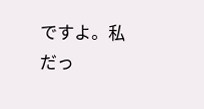ですよ。私だっ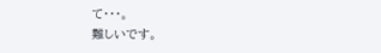て・・・。
難しいです。